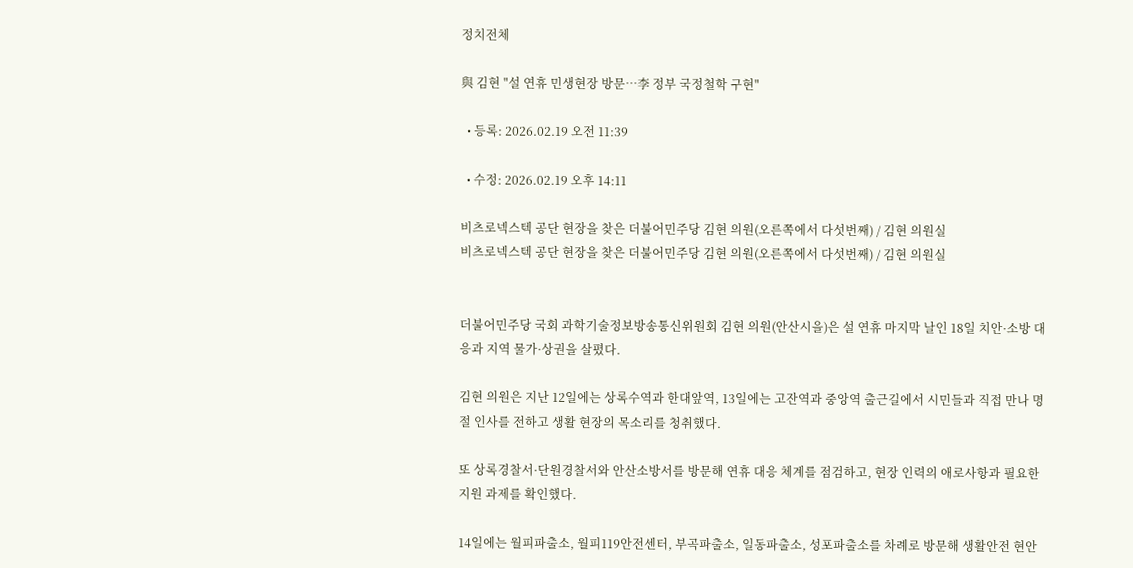정치전체

與 김현 "설 연휴 민생현장 방문…李 정부 국정철학 구현"

  • 등록: 2026.02.19 오전 11:39

  • 수정: 2026.02.19 오후 14:11

비츠로넥스텍 공단 현장을 찾은 더불어민주당 김현 의원(오른쪽에서 다섯번째) / 김현 의원실
비츠로넥스텍 공단 현장을 찾은 더불어민주당 김현 의원(오른쪽에서 다섯번째) / 김현 의원실


더불어민주당 국회 과학기술정보방송통신위원회 김현 의원(안산시을)은 설 연휴 마지막 날인 18일 치안·소방 대응과 지역 물가·상권을 살폈다.

김현 의원은 지난 12일에는 상록수역과 한대앞역, 13일에는 고잔역과 중앙역 출근길에서 시민들과 직접 만나 명절 인사를 전하고 생활 현장의 목소리를 청취했다.

또 상록경찰서·단원경찰서와 안산소방서를 방문해 연휴 대응 체계를 점검하고, 현장 인력의 애로사항과 필요한 지원 과제를 확인했다.

14일에는 월피파출소, 월피119안전센터, 부곡파출소, 일동파출소, 성포파출소를 차례로 방문해 생활안전 현안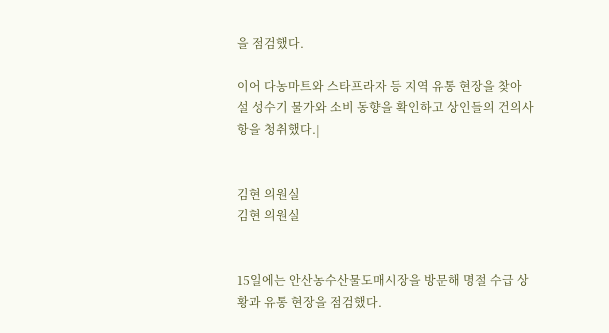을 점검했다.

이어 다농마트와 스타프라자 등 지역 유통 현장을 찾아 설 성수기 물가와 소비 동향을 확인하고 상인들의 건의사항을 청취했다.|


김현 의원실
김현 의원실


15일에는 안산농수산물도매시장을 방문해 명절 수급 상황과 유통 현장을 점검했다.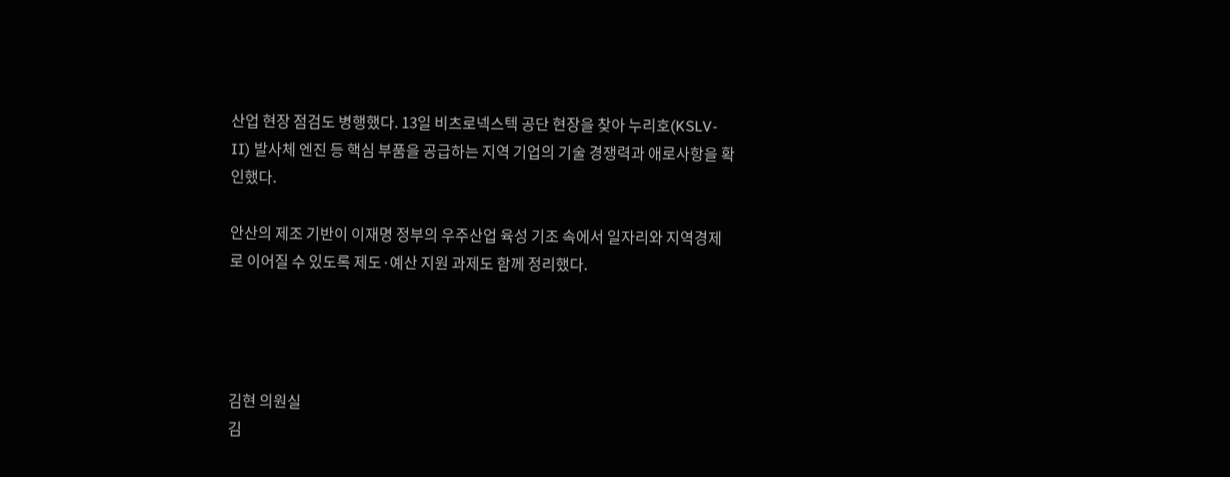산업 현장 점검도 병행했다. 13일 비츠로넥스텍 공단 현장을 찾아 누리호(KSLV-II) 발사체 엔진 등 핵심 부품을 공급하는 지역 기업의 기술 경쟁력과 애로사항을 확인했다.

안산의 제조 기반이 이재명 정부의 우주산업 육성 기조 속에서 일자리와 지역경제로 이어질 수 있도록 제도·예산 지원 과제도 함께 정리했다.




김현 의원실
김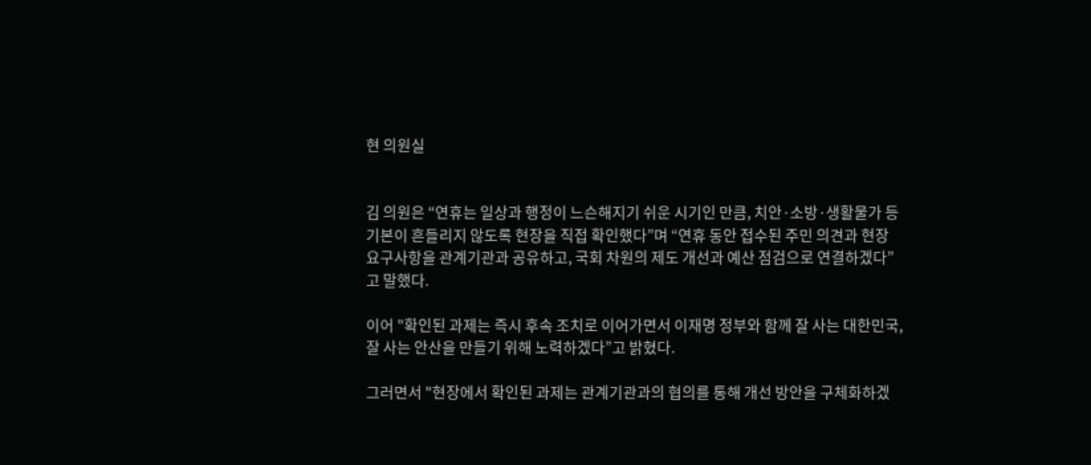현 의원실


김 의원은 “연휴는 일상과 행정이 느슨해지기 쉬운 시기인 만큼, 치안·소방·생활물가 등 기본이 흔들리지 않도록 현장을 직접 확인했다”며 “연휴 동안 접수된 주민 의견과 현장 요구사항을 관계기관과 공유하고, 국회 차원의 제도 개선과 예산 점검으로 연결하겠다”고 말했다.

이어 "확인된 과제는 즉시 후속 조치로 이어가면서 이재명 정부와 함께 잘 사는 대한민국, 잘 사는 안산을 만들기 위해 노력하겠다”고 밝혔다.

그러면서 "현장에서 확인된 과제는 관계기관과의 협의를 통해 개선 방안을 구체화하겠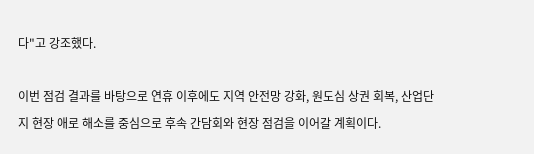다"고 강조했다.

이번 점검 결과를 바탕으로 연휴 이후에도 지역 안전망 강화, 원도심 상권 회복, 산업단지 현장 애로 해소를 중심으로 후속 간담회와 현장 점검을 이어갈 계획이다.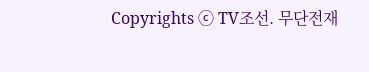Copyrights ⓒ TV조선. 무단전재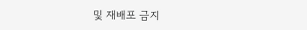및 재배포 금지